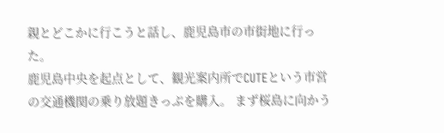親とどこかに行こうと話し、鹿児島市の市街地に行った。
鹿児島中央を起点として、観光案内所でCUTEという市営の交通機関の乗り放題きっぷを購入。 まず桜島に向かう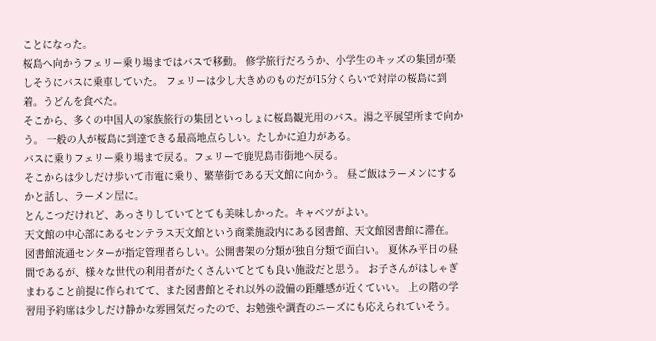ことになった。
桜島へ向かうフェリー乗り場まではバスで移動。 修学旅行だろうか、小学生のキッズの集団が楽しそうにバスに乗車していた。 フェリーは少し大きめのものだが15分くらいで対岸の桜島に到着。うどんを食べた。
そこから、多くの中国人の家族旅行の集団といっしょに桜島観光用のバス。湯之平展望所まで向かう。 一般の人が桜島に到達できる最高地点らしい。たしかに迫力がある。
バスに乗りフェリー乗り場まで戻る。フェリーで鹿児島市街地へ戻る。
そこからは少しだけ歩いて市電に乗り、繁華街である天文館に向かう。 昼ご飯はラーメンにするかと話し、ラーメン屋に。
とんこつだけれど、あっさりしていてとても美味しかった。キャベツがよい。
天文館の中心部にあるセンテラス天文館という商業施設内にある図書館、天文館図書館に滞在。 図書館流通センターが指定管理者らしい。公開書架の分類が独自分類で面白い。 夏休み平日の昼間であるが、様々な世代の利用者がたくさんいてとても良い施設だと思う。 お子さんがはしゃぎまわること前提に作られてて、また図書館とそれ以外の設備の距離感が近くていい。 上の階の学習用予約席は少しだけ静かな雰囲気だったので、お勉強や調査のニーズにも応えられていそう。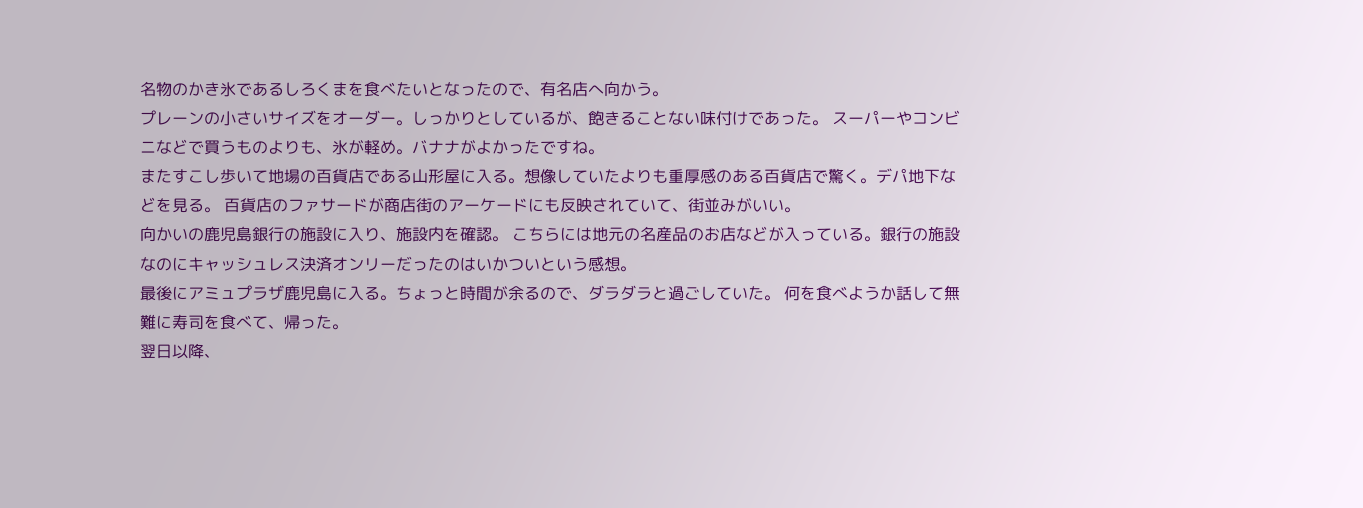名物のかき氷であるしろくまを食べたいとなったので、有名店へ向かう。
プレーンの小さいサイズをオーダー。しっかりとしているが、飽きることない味付けであった。 スーパーやコンビニなどで買うものよりも、氷が軽め。バナナがよかったですね。
またすこし歩いて地場の百貨店である山形屋に入る。想像していたよりも重厚感のある百貨店で驚く。デパ地下などを見る。 百貨店のファサードが商店街のアーケードにも反映されていて、街並みがいい。
向かいの鹿児島銀行の施設に入り、施設内を確認。 こちらには地元の名産品のお店などが入っている。銀行の施設なのにキャッシュレス決済オンリーだったのはいかついという感想。
最後にアミュプラザ鹿児島に入る。ちょっと時間が余るので、ダラダラと過ごしていた。 何を食べようか話して無難に寿司を食べて、帰った。
翌日以降、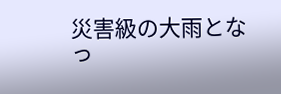災害級の大雨となっ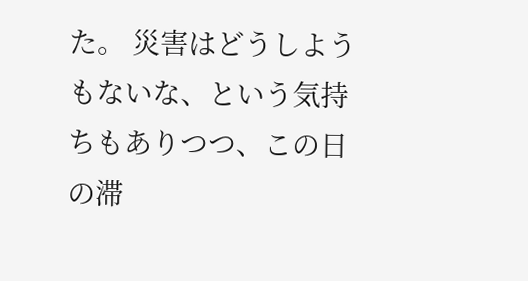た。 災害はどうしようもないな、という気持ちもありつつ、この日の滞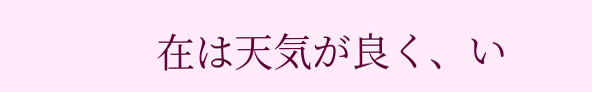在は天気が良く、い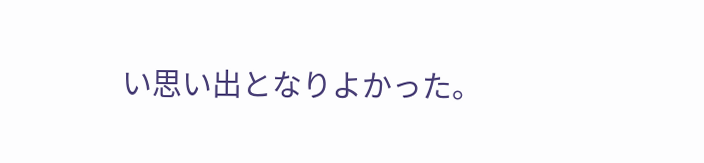い思い出となりよかった。